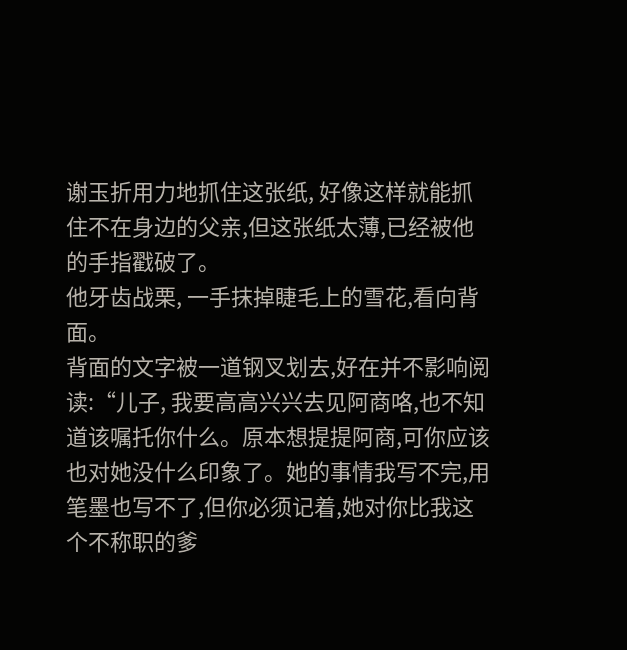谢玉折用力地抓住这张纸, 好像这样就能抓住不在身边的父亲,但这张纸太薄,已经被他的手指戳破了。
他牙齿战栗, 一手抹掉睫毛上的雪花,看向背面。
背面的文字被一道钢叉划去,好在并不影响阅读:“儿子, 我要高高兴兴去见阿商咯,也不知道该嘱托你什么。原本想提提阿商,可你应该也对她没什么印象了。她的事情我写不完,用笔墨也写不了,但你必须记着,她对你比我这个不称职的爹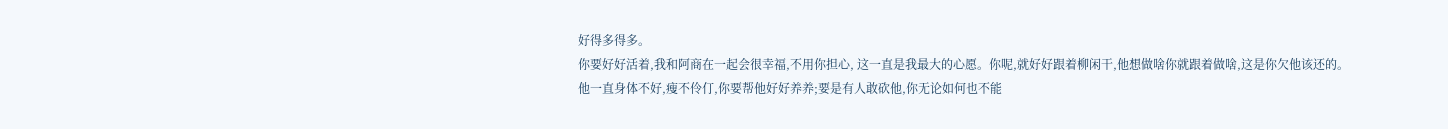好得多得多。
你要好好活着,我和阿商在一起会很幸福,不用你担心, 这一直是我最大的心愿。你呢,就好好跟着柳闲干,他想做啥你就跟着做啥,这是你欠他该还的。他一直身体不好,瘦不伶仃,你要帮他好好养养;要是有人敢砍他,你无论如何也不能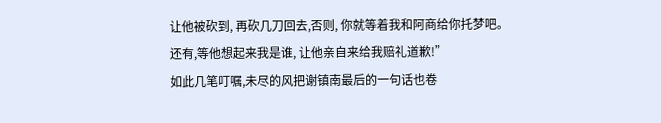让他被砍到, 再砍几刀回去,否则, 你就等着我和阿商给你托梦吧。
还有,等他想起来我是谁, 让他亲自来给我赔礼道歉!”
如此几笔叮嘱,未尽的风把谢镇南最后的一句话也卷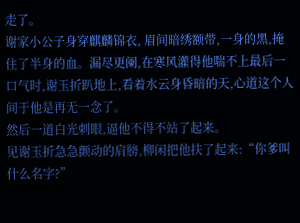走了。
谢家小公子身穿麒麟锦衣, 眉间暗绣额带,一身的黑,掩住了半身的血。漏尽更阑,在寒风灌得他喘不上最后一口气时,谢玉折趴地上,看着水云身昏暗的天,心道这个人间于他是再无一念了。
然后一道白光刺眼,逼他不得不站了起来。
见谢玉折急急颤动的肩膀,柳闲把他扶了起来:“你爹叫什么名字?”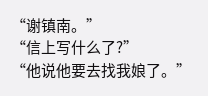“谢镇南。”
“信上写什么了?”
“他说他要去找我娘了。”